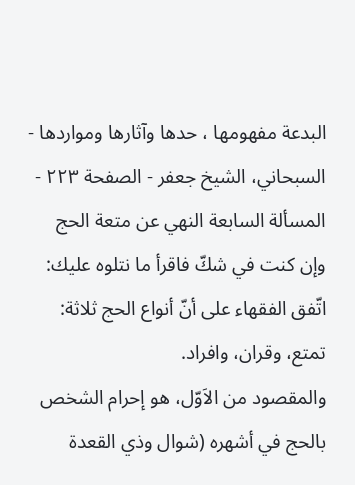البدعة مفهومها ، حدها وآثارها ومواردها - السبحاني، الشيخ جعفر - الصفحة ٢٢٣ - المسألة السابعة النهي عن متعة الحج
وإن كنت في شكّ فاقرأ ما نتلوه عليك:
اتّفق الفقهاء على أنّ أنواع الحج ثلاثة: تمتع، وقران، وافراد.
والمقصود من الاَوّل، هو إحرام الشخص بالحج في أشهره (شوال وذي القعدة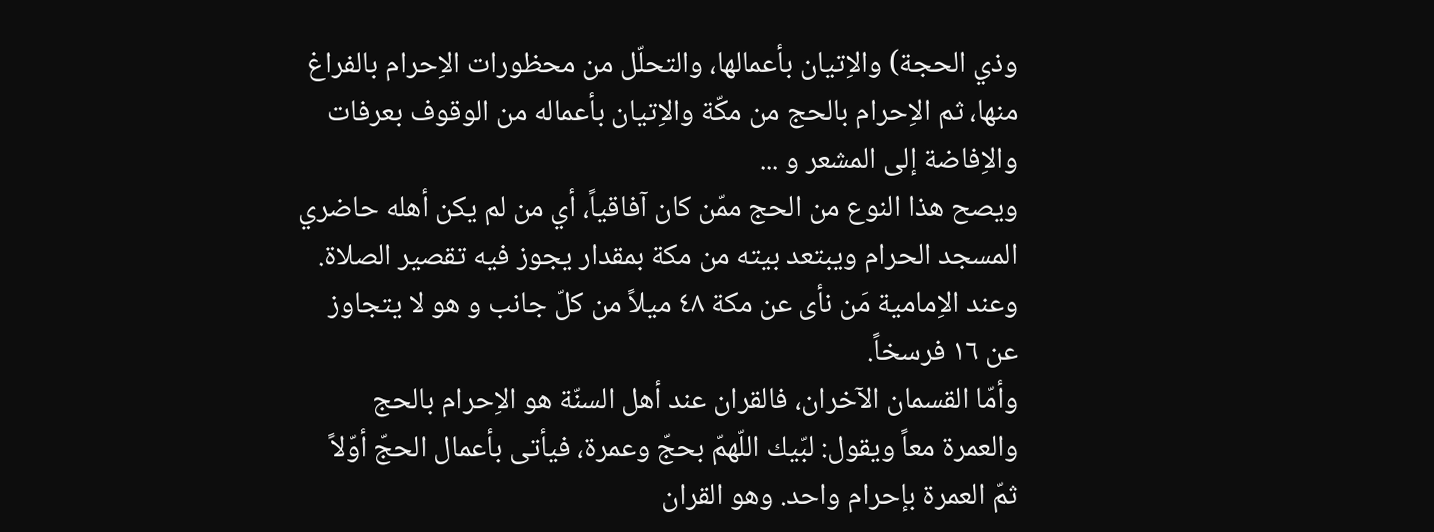وذي الحجة) والاِتيان بأعمالها، والتحلّل من محظورات الاِحرام بالفراغ منها، ثم الاِحرام بالحج من مكّة والاِتيان بأعماله من الوقوف بعرفات والاِفاضة إلى المشعر و ...
ويصح هذا النوع من الحج ممّن كان آفاقياً، أي من لم يكن أهله حاضري المسجد الحرام ويبتعد بيته من مكة بمقدار يجوز فيه تقصير الصلاة. وعند الاِمامية مَن نأى عن مكة ٤٨ ميلاً من كلّ جانب و هو لا يتجاوز عن ١٦ فرسخاً.
وأمّا القسمان الآخران، فالقران عند أهل السنّة هو الاِحرام بالحج والعمرة معاً ويقول: لبّيك اللّهمّ بحجّ وعمرة، فيأتى بأعمال الحجّ أوّلاً ثمّ العمرة بإحرام واحد. وهو القران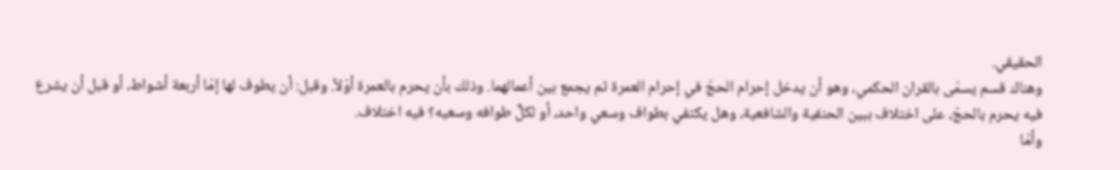الحقيقي.
وهناك قسم يسمّى بالقران الحكمي، وهو أن يدخل إحرام الحجّ في إحرام العمرة ثم يجمع بين أعمالهما. وذلك بأن يحرم بالعمرة أوّلاً. وقبل: أن يطوف لها إمّا أربعة أشواط، أو قبل أن يشرع فيه يحرم بالحجّ، على اختلاف ببين الحنفية والشافعية، وهل يكتفي بطواف وسعي واحد، أو لكلٍّ طوافه وسعيه؟ فيه اختلاف.
وأمّا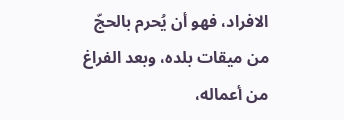الافراد، فهو أن يُحرم بالحجّ من ميقات بلده، وبعد الفراغ من أعماله،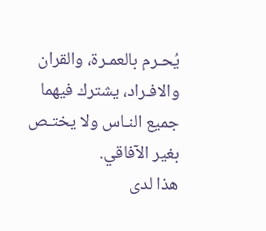يُحـرم بالعمـرة، والقران والافـراد، يشترك فيهما جميع النـاس ولا يختـص بغير الآفاقي.
هذا لدى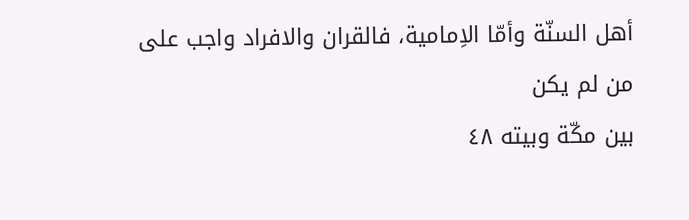أهل السنّة وأمّا الاِمامية، فالقران والافراد واجب على من لم يكن
بين مكّة وبيته ٤٨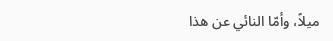ميلاً، وأمّا النائي عن هذا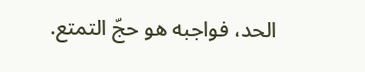الحد، فواجبه هو حجّ التمتع.